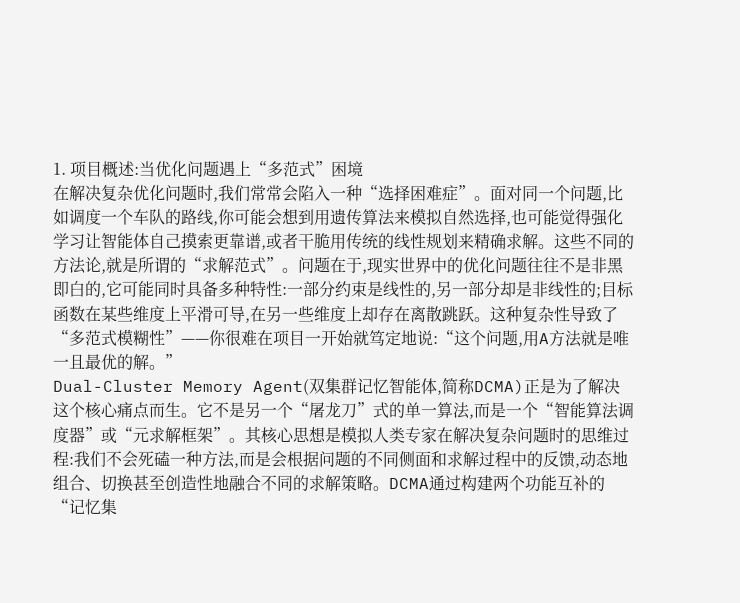1. 项目概述:当优化问题遇上“多范式”困境
在解决复杂优化问题时,我们常常会陷入一种“选择困难症”。面对同一个问题,比如调度一个车队的路线,你可能会想到用遗传算法来模拟自然选择,也可能觉得强化学习让智能体自己摸索更靠谱,或者干脆用传统的线性规划来精确求解。这些不同的方法论,就是所谓的“求解范式”。问题在于,现实世界中的优化问题往往不是非黑即白的,它可能同时具备多种特性:一部分约束是线性的,另一部分却是非线性的;目标函数在某些维度上平滑可导,在另一些维度上却存在离散跳跃。这种复杂性导致了“多范式模糊性”——你很难在项目一开始就笃定地说:“这个问题,用A方法就是唯一且最优的解。”
Dual-Cluster Memory Agent(双集群记忆智能体,简称DCMA)正是为了解决这个核心痛点而生。它不是另一个“屠龙刀”式的单一算法,而是一个“智能算法调度器”或“元求解框架”。其核心思想是模拟人类专家在解决复杂问题时的思维过程:我们不会死磕一种方法,而是会根据问题的不同侧面和求解过程中的反馈,动态地组合、切换甚至创造性地融合不同的求解策略。DCMA通过构建两个功能互补的“记忆集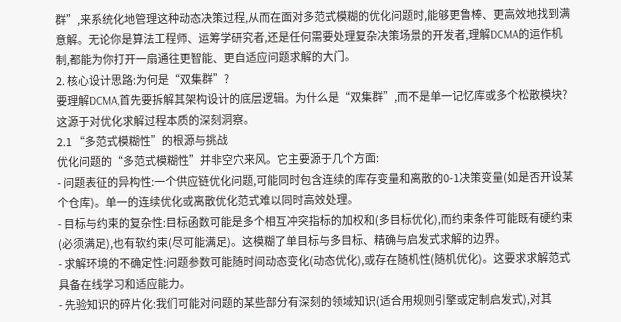群”,来系统化地管理这种动态决策过程,从而在面对多范式模糊的优化问题时,能够更鲁棒、更高效地找到满意解。无论你是算法工程师、运筹学研究者,还是任何需要处理复杂决策场景的开发者,理解DCMA的运作机制,都能为你打开一扇通往更智能、更自适应问题求解的大门。
2. 核心设计思路:为何是“双集群”?
要理解DCMA,首先要拆解其架构设计的底层逻辑。为什么是“双集群”,而不是单一记忆库或多个松散模块?这源于对优化求解过程本质的深刻洞察。
2.1 “多范式模糊性”的根源与挑战
优化问题的“多范式模糊性”并非空穴来风。它主要源于几个方面:
- 问题表征的异构性:一个供应链优化问题,可能同时包含连续的库存变量和离散的0-1决策变量(如是否开设某个仓库)。单一的连续优化或离散优化范式难以同时高效处理。
- 目标与约束的复杂性:目标函数可能是多个相互冲突指标的加权和(多目标优化),而约束条件可能既有硬约束(必须满足),也有软约束(尽可能满足)。这模糊了单目标与多目标、精确与启发式求解的边界。
- 求解环境的不确定性:问题参数可能随时间动态变化(动态优化),或存在随机性(随机优化)。这要求求解范式具备在线学习和适应能力。
- 先验知识的碎片化:我们可能对问题的某些部分有深刻的领域知识(适合用规则引擎或定制启发式),对其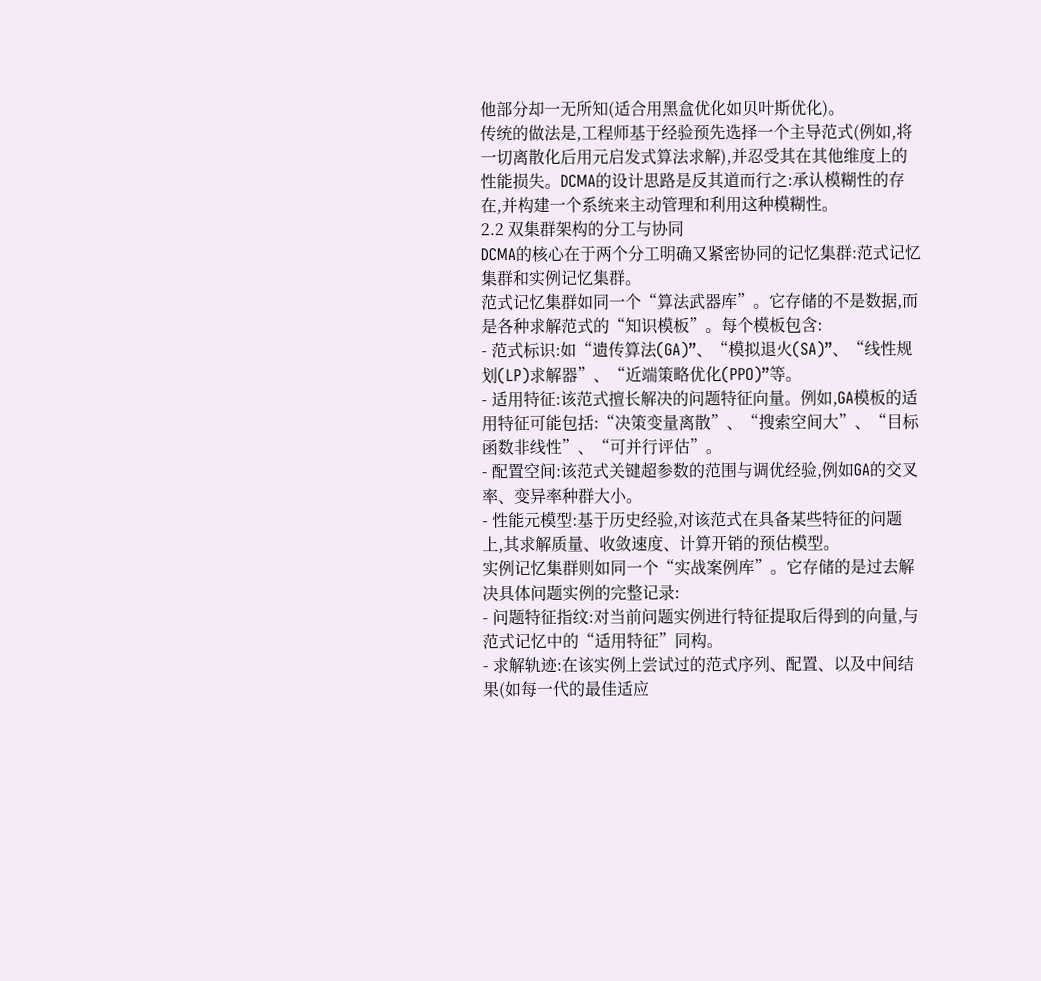他部分却一无所知(适合用黑盒优化如贝叶斯优化)。
传统的做法是,工程师基于经验预先选择一个主导范式(例如,将一切离散化后用元启发式算法求解),并忍受其在其他维度上的性能损失。DCMA的设计思路是反其道而行之:承认模糊性的存在,并构建一个系统来主动管理和利用这种模糊性。
2.2 双集群架构的分工与协同
DCMA的核心在于两个分工明确又紧密协同的记忆集群:范式记忆集群和实例记忆集群。
范式记忆集群如同一个“算法武器库”。它存储的不是数据,而是各种求解范式的“知识模板”。每个模板包含:
- 范式标识:如“遗传算法(GA)”、“模拟退火(SA)”、“线性规划(LP)求解器”、“近端策略优化(PPO)”等。
- 适用特征:该范式擅长解决的问题特征向量。例如,GA模板的适用特征可能包括:“决策变量离散”、“搜索空间大”、“目标函数非线性”、“可并行评估”。
- 配置空间:该范式关键超参数的范围与调优经验,例如GA的交叉率、变异率种群大小。
- 性能元模型:基于历史经验,对该范式在具备某些特征的问题上,其求解质量、收敛速度、计算开销的预估模型。
实例记忆集群则如同一个“实战案例库”。它存储的是过去解决具体问题实例的完整记录:
- 问题特征指纹:对当前问题实例进行特征提取后得到的向量,与范式记忆中的“适用特征”同构。
- 求解轨迹:在该实例上尝试过的范式序列、配置、以及中间结果(如每一代的最佳适应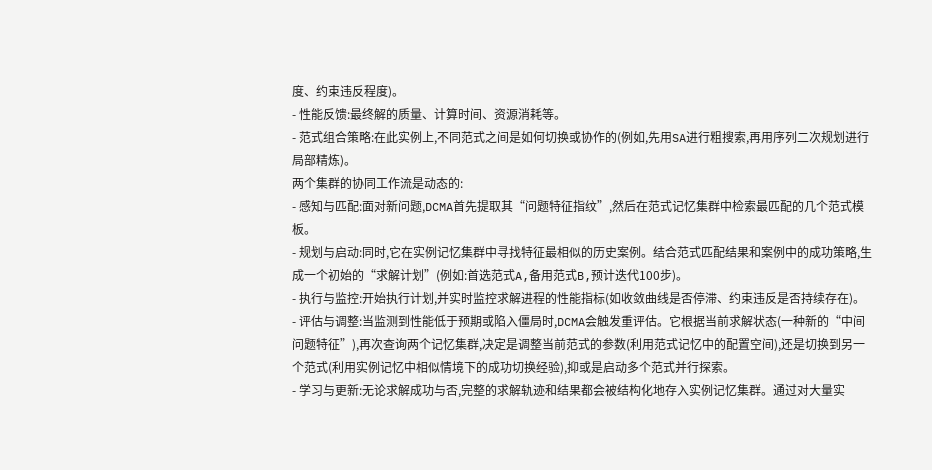度、约束违反程度)。
- 性能反馈:最终解的质量、计算时间、资源消耗等。
- 范式组合策略:在此实例上,不同范式之间是如何切换或协作的(例如,先用SA进行粗搜索,再用序列二次规划进行局部精炼)。
两个集群的协同工作流是动态的:
- 感知与匹配:面对新问题,DCMA首先提取其“问题特征指纹”,然后在范式记忆集群中检索最匹配的几个范式模板。
- 规划与启动:同时,它在实例记忆集群中寻找特征最相似的历史案例。结合范式匹配结果和案例中的成功策略,生成一个初始的“求解计划”(例如:首选范式A,备用范式B,预计迭代100步)。
- 执行与监控:开始执行计划,并实时监控求解进程的性能指标(如收敛曲线是否停滞、约束违反是否持续存在)。
- 评估与调整:当监测到性能低于预期或陷入僵局时,DCMA会触发重评估。它根据当前求解状态(一种新的“中间问题特征”),再次查询两个记忆集群,决定是调整当前范式的参数(利用范式记忆中的配置空间),还是切换到另一个范式(利用实例记忆中相似情境下的成功切换经验),抑或是启动多个范式并行探索。
- 学习与更新:无论求解成功与否,完整的求解轨迹和结果都会被结构化地存入实例记忆集群。通过对大量实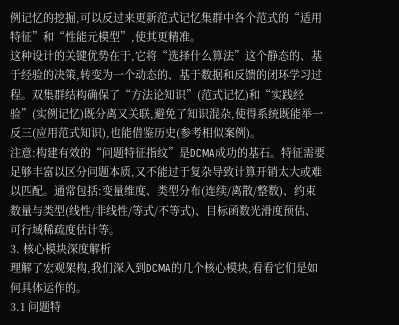例记忆的挖掘,可以反过来更新范式记忆集群中各个范式的“适用特征”和“性能元模型”,使其更精准。
这种设计的关键优势在于,它将“选择什么算法”这个静态的、基于经验的决策,转变为一个动态的、基于数据和反馈的闭环学习过程。双集群结构确保了“方法论知识”(范式记忆)和“实践经验”(实例记忆)既分离又关联,避免了知识混杂,使得系统既能举一反三(应用范式知识),也能借鉴历史(参考相似案例)。
注意:构建有效的“问题特征指纹”是DCMA成功的基石。特征需要足够丰富以区分问题本质,又不能过于复杂导致计算开销太大或难以匹配。通常包括:变量维度、类型分布(连续/离散/整数)、约束数量与类型(线性/非线性/等式/不等式)、目标函数光滑度预估、可行域稀疏度估计等。
3. 核心模块深度解析
理解了宏观架构,我们深入到DCMA的几个核心模块,看看它们是如何具体运作的。
3.1 问题特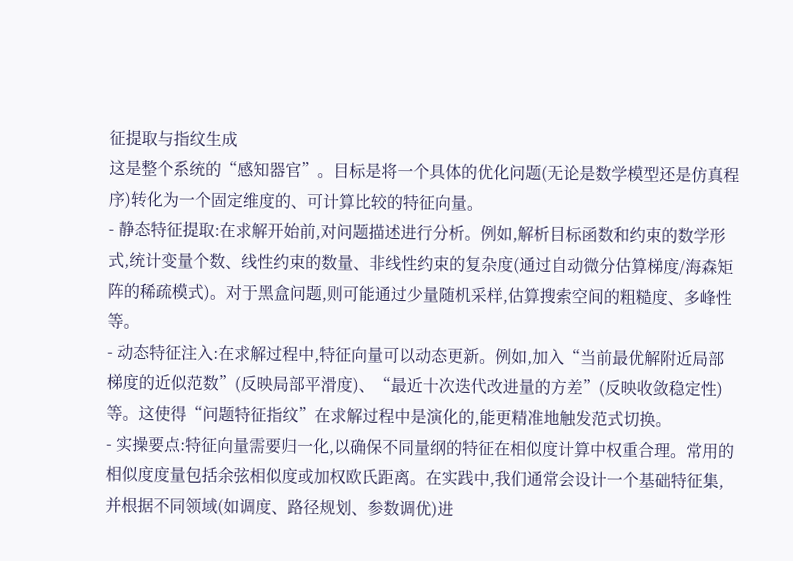征提取与指纹生成
这是整个系统的“感知器官”。目标是将一个具体的优化问题(无论是数学模型还是仿真程序)转化为一个固定维度的、可计算比较的特征向量。
- 静态特征提取:在求解开始前,对问题描述进行分析。例如,解析目标函数和约束的数学形式,统计变量个数、线性约束的数量、非线性约束的复杂度(通过自动微分估算梯度/海森矩阵的稀疏模式)。对于黑盒问题,则可能通过少量随机采样,估算搜索空间的粗糙度、多峰性等。
- 动态特征注入:在求解过程中,特征向量可以动态更新。例如,加入“当前最优解附近局部梯度的近似范数”(反映局部平滑度)、“最近十次迭代改进量的方差”(反映收敛稳定性)等。这使得“问题特征指纹”在求解过程中是演化的,能更精准地触发范式切换。
- 实操要点:特征向量需要归一化,以确保不同量纲的特征在相似度计算中权重合理。常用的相似度度量包括余弦相似度或加权欧氏距离。在实践中,我们通常会设计一个基础特征集,并根据不同领域(如调度、路径规划、参数调优)进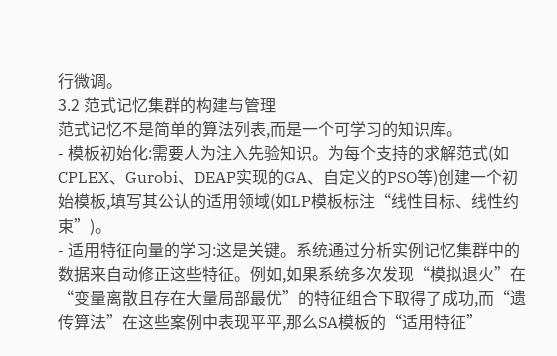行微调。
3.2 范式记忆集群的构建与管理
范式记忆不是简单的算法列表,而是一个可学习的知识库。
- 模板初始化:需要人为注入先验知识。为每个支持的求解范式(如CPLEX、Gurobi、DEAP实现的GA、自定义的PSO等)创建一个初始模板,填写其公认的适用领域(如LP模板标注“线性目标、线性约束”)。
- 适用特征向量的学习:这是关键。系统通过分析实例记忆集群中的数据来自动修正这些特征。例如,如果系统多次发现“模拟退火”在“变量离散且存在大量局部最优”的特征组合下取得了成功,而“遗传算法”在这些案例中表现平平,那么SA模板的“适用特征”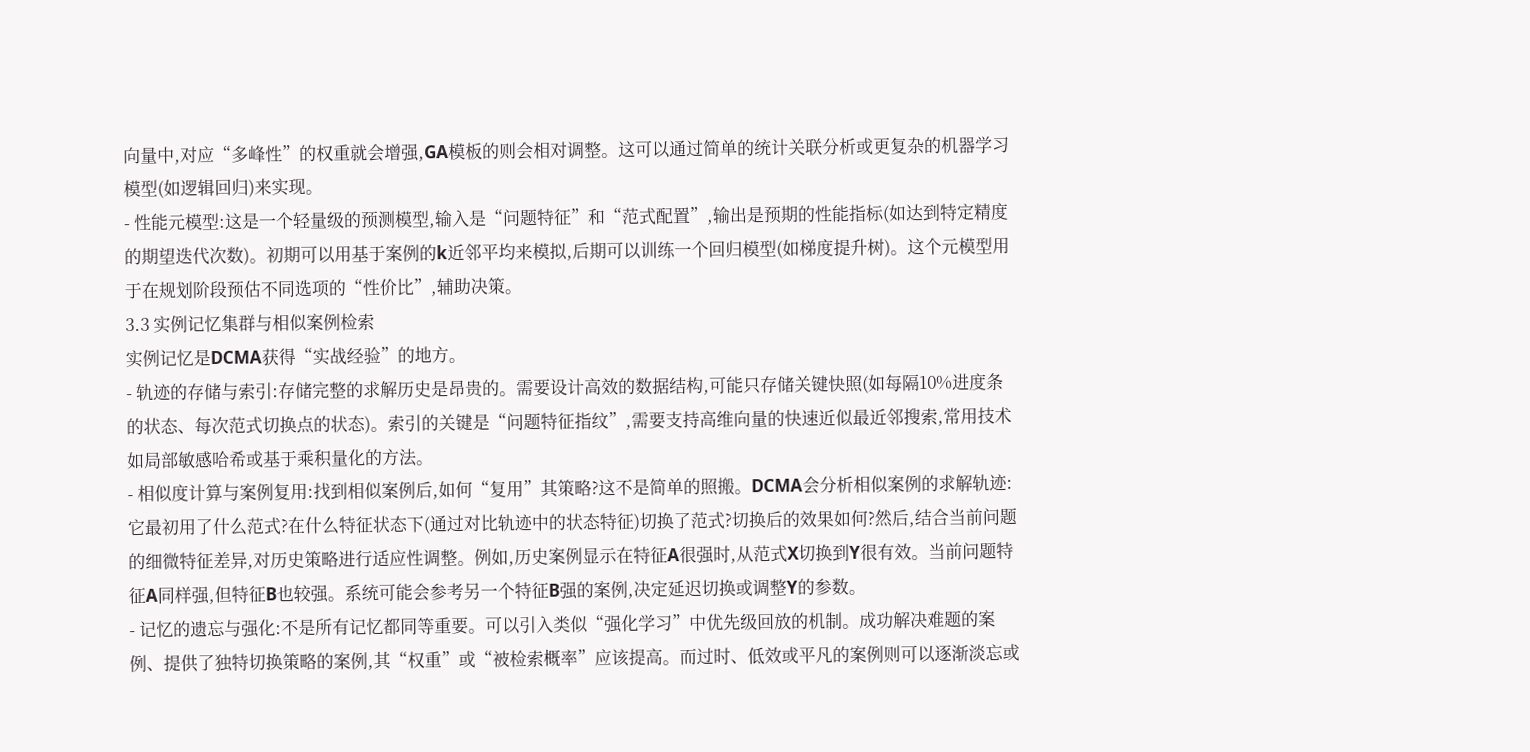向量中,对应“多峰性”的权重就会增强,GA模板的则会相对调整。这可以通过简单的统计关联分析或更复杂的机器学习模型(如逻辑回归)来实现。
- 性能元模型:这是一个轻量级的预测模型,输入是“问题特征”和“范式配置”,输出是预期的性能指标(如达到特定精度的期望迭代次数)。初期可以用基于案例的k近邻平均来模拟,后期可以训练一个回归模型(如梯度提升树)。这个元模型用于在规划阶段预估不同选项的“性价比”,辅助决策。
3.3 实例记忆集群与相似案例检索
实例记忆是DCMA获得“实战经验”的地方。
- 轨迹的存储与索引:存储完整的求解历史是昂贵的。需要设计高效的数据结构,可能只存储关键快照(如每隔10%进度条的状态、每次范式切换点的状态)。索引的关键是“问题特征指纹”,需要支持高维向量的快速近似最近邻搜索,常用技术如局部敏感哈希或基于乘积量化的方法。
- 相似度计算与案例复用:找到相似案例后,如何“复用”其策略?这不是简单的照搬。DCMA会分析相似案例的求解轨迹:它最初用了什么范式?在什么特征状态下(通过对比轨迹中的状态特征)切换了范式?切换后的效果如何?然后,结合当前问题的细微特征差异,对历史策略进行适应性调整。例如,历史案例显示在特征A很强时,从范式X切换到Y很有效。当前问题特征A同样强,但特征B也较强。系统可能会参考另一个特征B强的案例,决定延迟切换或调整Y的参数。
- 记忆的遗忘与强化:不是所有记忆都同等重要。可以引入类似“强化学习”中优先级回放的机制。成功解决难题的案例、提供了独特切换策略的案例,其“权重”或“被检索概率”应该提高。而过时、低效或平凡的案例则可以逐渐淡忘或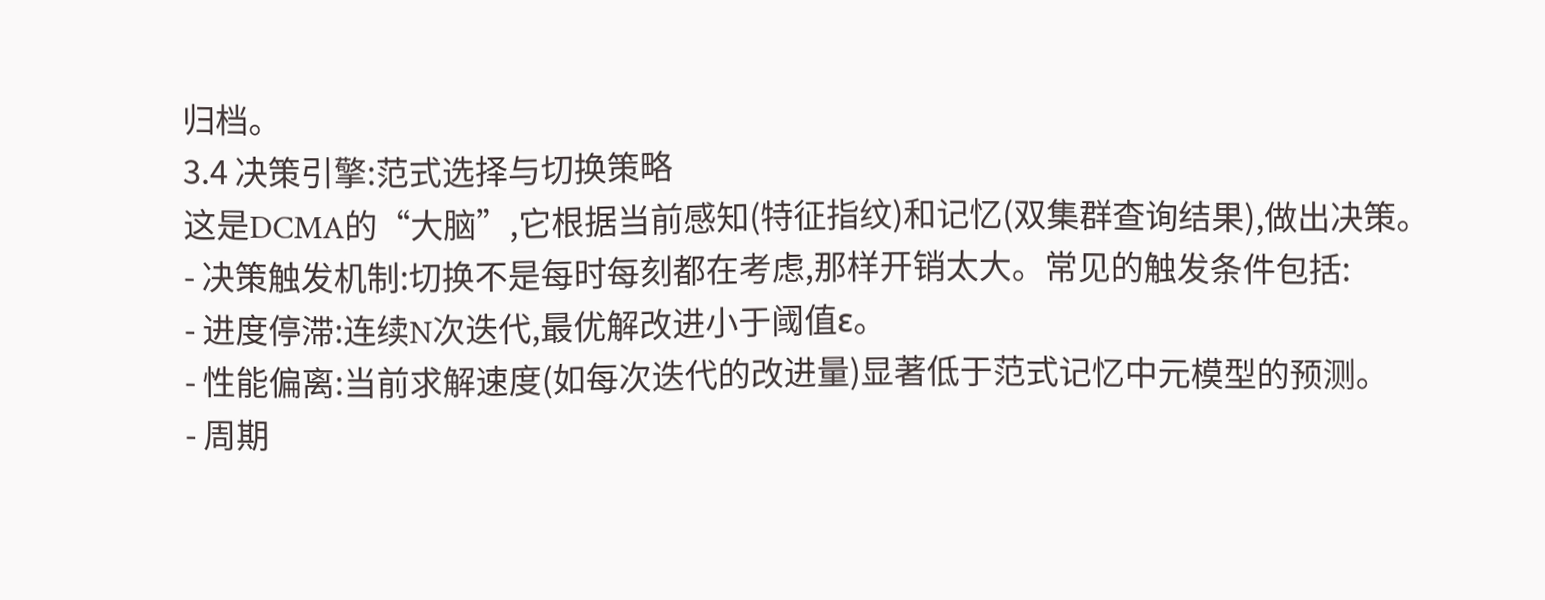归档。
3.4 决策引擎:范式选择与切换策略
这是DCMA的“大脑”,它根据当前感知(特征指纹)和记忆(双集群查询结果),做出决策。
- 决策触发机制:切换不是每时每刻都在考虑,那样开销太大。常见的触发条件包括:
- 进度停滞:连续N次迭代,最优解改进小于阈值ε。
- 性能偏离:当前求解速度(如每次迭代的改进量)显著低于范式记忆中元模型的预测。
- 周期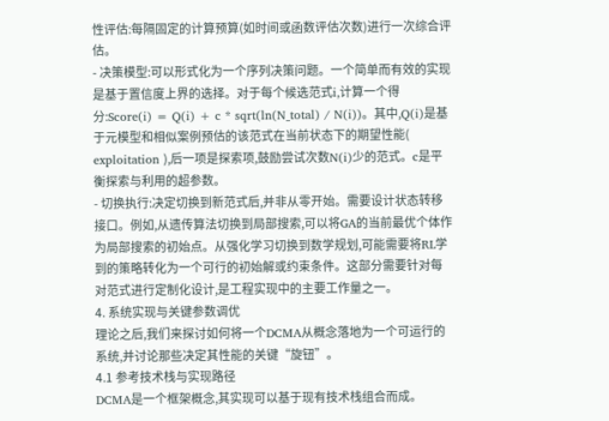性评估:每隔固定的计算预算(如时间或函数评估次数)进行一次综合评估。
- 决策模型:可以形式化为一个序列决策问题。一个简单而有效的实现是基于置信度上界的选择。对于每个候选范式i,计算一个得分:Score(i) = Q(i) + c * sqrt(ln(N_total) / N(i))。其中,Q(i)是基于元模型和相似案例预估的该范式在当前状态下的期望性能( exploitation ),后一项是探索项,鼓励尝试次数N(i)少的范式。c是平衡探索与利用的超参数。
- 切换执行:决定切换到新范式后,并非从零开始。需要设计状态转移接口。例如,从遗传算法切换到局部搜索,可以将GA的当前最优个体作为局部搜索的初始点。从强化学习切换到数学规划,可能需要将RL学到的策略转化为一个可行的初始解或约束条件。这部分需要针对每对范式进行定制化设计,是工程实现中的主要工作量之一。
4. 系统实现与关键参数调优
理论之后,我们来探讨如何将一个DCMA从概念落地为一个可运行的系统,并讨论那些决定其性能的关键“旋钮”。
4.1 参考技术栈与实现路径
DCMA是一个框架概念,其实现可以基于现有技术栈组合而成。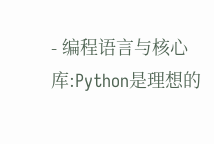- 编程语言与核心库:Python是理想的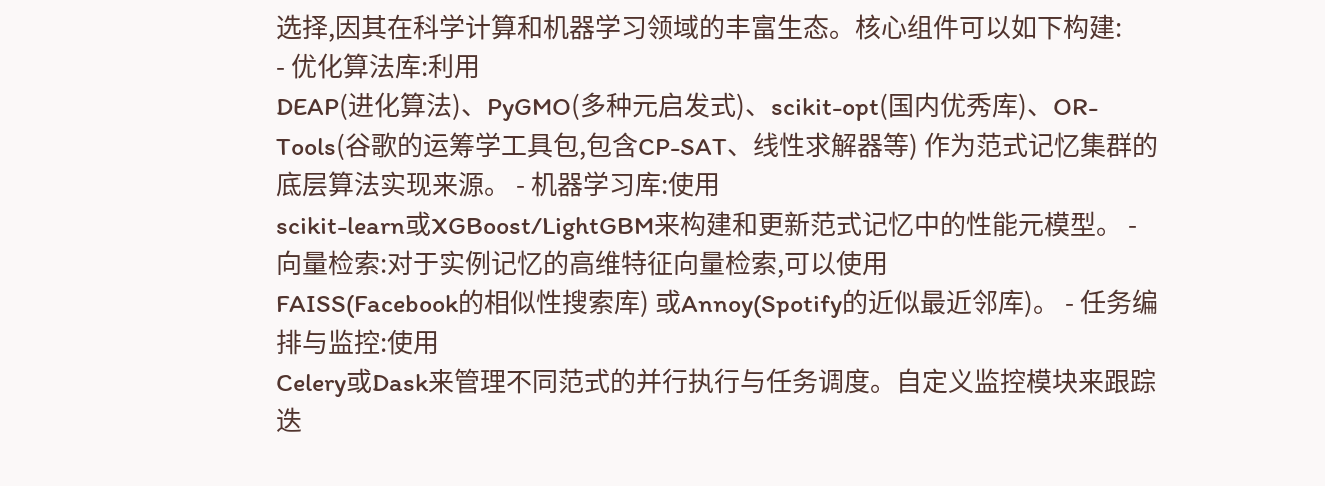选择,因其在科学计算和机器学习领域的丰富生态。核心组件可以如下构建:
- 优化算法库:利用
DEAP(进化算法)、PyGMO(多种元启发式)、scikit-opt(国内优秀库)、OR-Tools(谷歌的运筹学工具包,包含CP-SAT、线性求解器等) 作为范式记忆集群的底层算法实现来源。 - 机器学习库:使用
scikit-learn或XGBoost/LightGBM来构建和更新范式记忆中的性能元模型。 - 向量检索:对于实例记忆的高维特征向量检索,可以使用
FAISS(Facebook的相似性搜索库) 或Annoy(Spotify的近似最近邻库)。 - 任务编排与监控:使用
Celery或Dask来管理不同范式的并行执行与任务调度。自定义监控模块来跟踪迭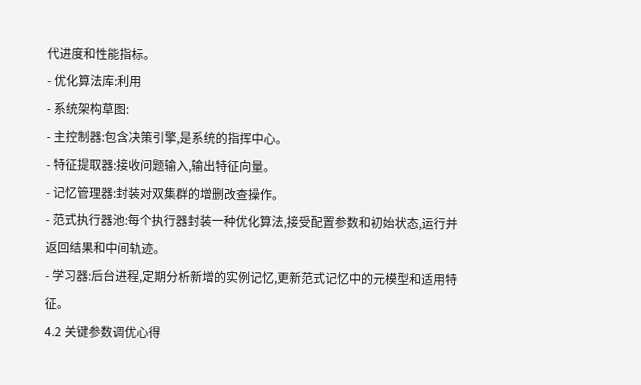代进度和性能指标。
- 优化算法库:利用
- 系统架构草图:
- 主控制器:包含决策引擎,是系统的指挥中心。
- 特征提取器:接收问题输入,输出特征向量。
- 记忆管理器:封装对双集群的增删改查操作。
- 范式执行器池:每个执行器封装一种优化算法,接受配置参数和初始状态,运行并返回结果和中间轨迹。
- 学习器:后台进程,定期分析新增的实例记忆,更新范式记忆中的元模型和适用特征。
4.2 关键参数调优心得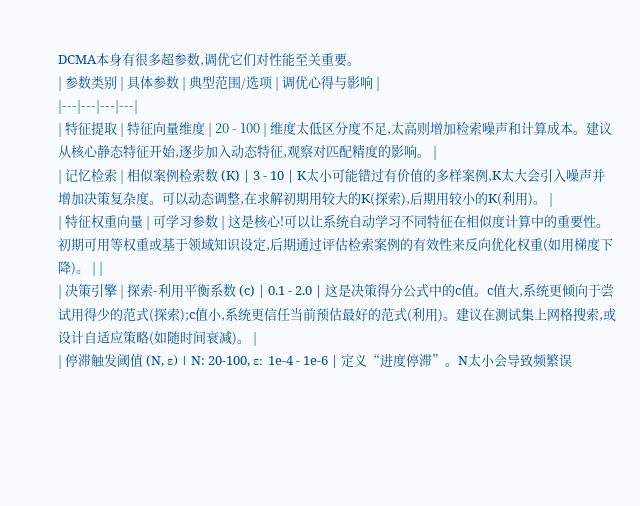DCMA本身有很多超参数,调优它们对性能至关重要。
| 参数类别 | 具体参数 | 典型范围/选项 | 调优心得与影响 |
|---|---|---|---|
| 特征提取 | 特征向量维度 | 20 - 100 | 维度太低区分度不足,太高则增加检索噪声和计算成本。建议从核心静态特征开始,逐步加入动态特征,观察对匹配精度的影响。 |
| 记忆检索 | 相似案例检索数 (K) | 3 - 10 | K太小可能错过有价值的多样案例,K太大会引入噪声并增加决策复杂度。可以动态调整,在求解初期用较大的K(探索),后期用较小的K(利用)。 |
| 特征权重向量 | 可学习参数 | 这是核心!可以让系统自动学习不同特征在相似度计算中的重要性。初期可用等权重或基于领域知识设定,后期通过评估检索案例的有效性来反向优化权重(如用梯度下降)。 | |
| 决策引擎 | 探索-利用平衡系数 (c) | 0.1 - 2.0 | 这是决策得分公式中的c值。c值大,系统更倾向于尝试用得少的范式(探索);c值小,系统更信任当前预估最好的范式(利用)。建议在测试集上网格搜索,或设计自适应策略(如随时间衰减)。 |
| 停滞触发阈值 (N, ε) | N: 20-100, ε: 1e-4 - 1e-6 | 定义“进度停滞”。N太小会导致频繁误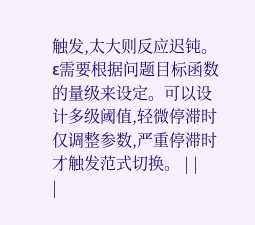触发,太大则反应迟钝。ε需要根据问题目标函数的量级来设定。可以设计多级阈值,轻微停滞时仅调整参数,严重停滞时才触发范式切换。 | |
|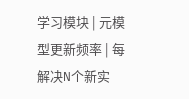学习模块 | 元模型更新频率 | 每解决N个新实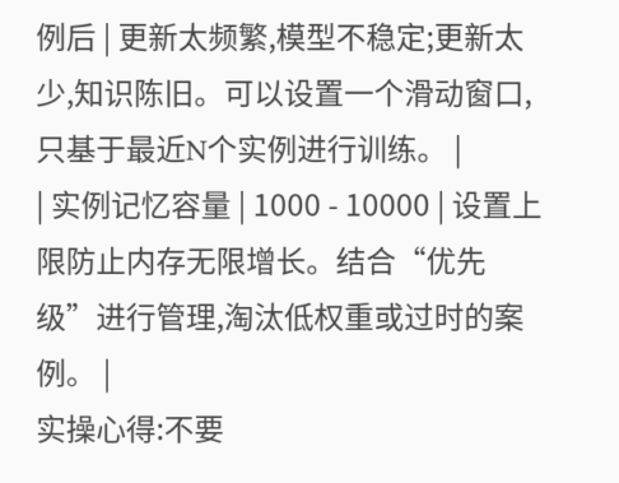例后 | 更新太频繁,模型不稳定;更新太少,知识陈旧。可以设置一个滑动窗口,只基于最近N个实例进行训练。 |
| 实例记忆容量 | 1000 - 10000 | 设置上限防止内存无限增长。结合“优先级”进行管理,淘汰低权重或过时的案例。 |
实操心得:不要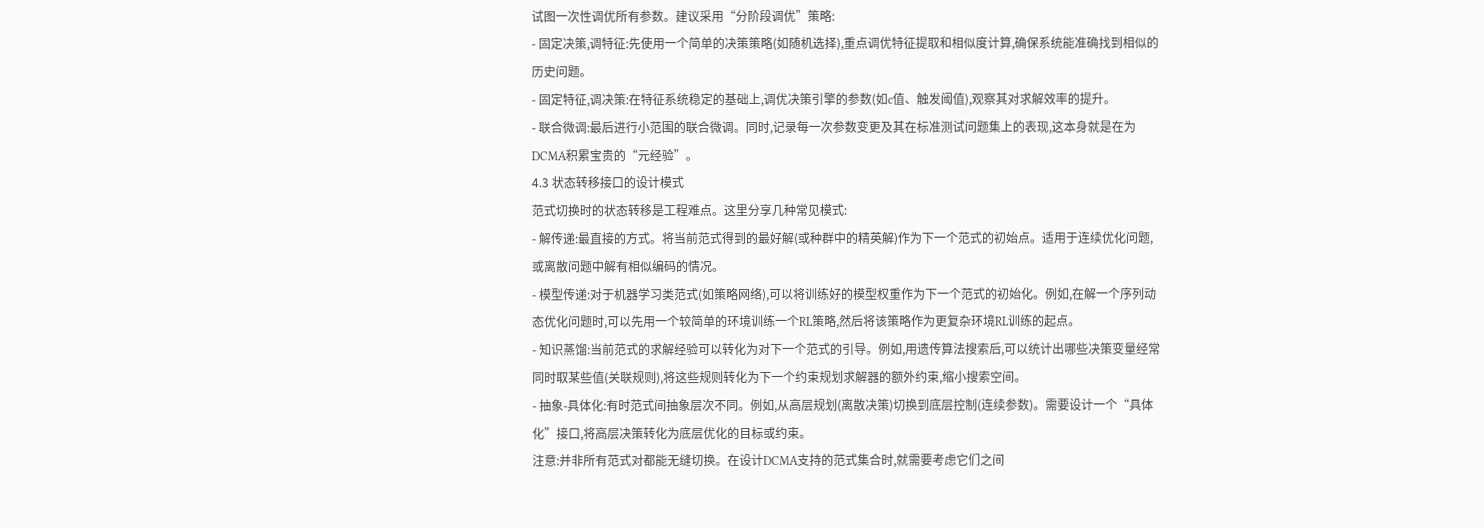试图一次性调优所有参数。建议采用“分阶段调优”策略:
- 固定决策,调特征:先使用一个简单的决策策略(如随机选择),重点调优特征提取和相似度计算,确保系统能准确找到相似的历史问题。
- 固定特征,调决策:在特征系统稳定的基础上,调优决策引擎的参数(如c值、触发阈值),观察其对求解效率的提升。
- 联合微调:最后进行小范围的联合微调。同时,记录每一次参数变更及其在标准测试问题集上的表现,这本身就是在为DCMA积累宝贵的“元经验”。
4.3 状态转移接口的设计模式
范式切换时的状态转移是工程难点。这里分享几种常见模式:
- 解传递:最直接的方式。将当前范式得到的最好解(或种群中的精英解)作为下一个范式的初始点。适用于连续优化问题,或离散问题中解有相似编码的情况。
- 模型传递:对于机器学习类范式(如策略网络),可以将训练好的模型权重作为下一个范式的初始化。例如,在解一个序列动态优化问题时,可以先用一个较简单的环境训练一个RL策略,然后将该策略作为更复杂环境RL训练的起点。
- 知识蒸馏:当前范式的求解经验可以转化为对下一个范式的引导。例如,用遗传算法搜索后,可以统计出哪些决策变量经常同时取某些值(关联规则),将这些规则转化为下一个约束规划求解器的额外约束,缩小搜索空间。
- 抽象-具体化:有时范式间抽象层次不同。例如,从高层规划(离散决策)切换到底层控制(连续参数)。需要设计一个“具体化”接口,将高层决策转化为底层优化的目标或约束。
注意:并非所有范式对都能无缝切换。在设计DCMA支持的范式集合时,就需要考虑它们之间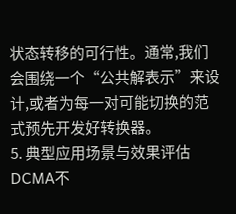状态转移的可行性。通常,我们会围绕一个“公共解表示”来设计,或者为每一对可能切换的范式预先开发好转换器。
5. 典型应用场景与效果评估
DCMA不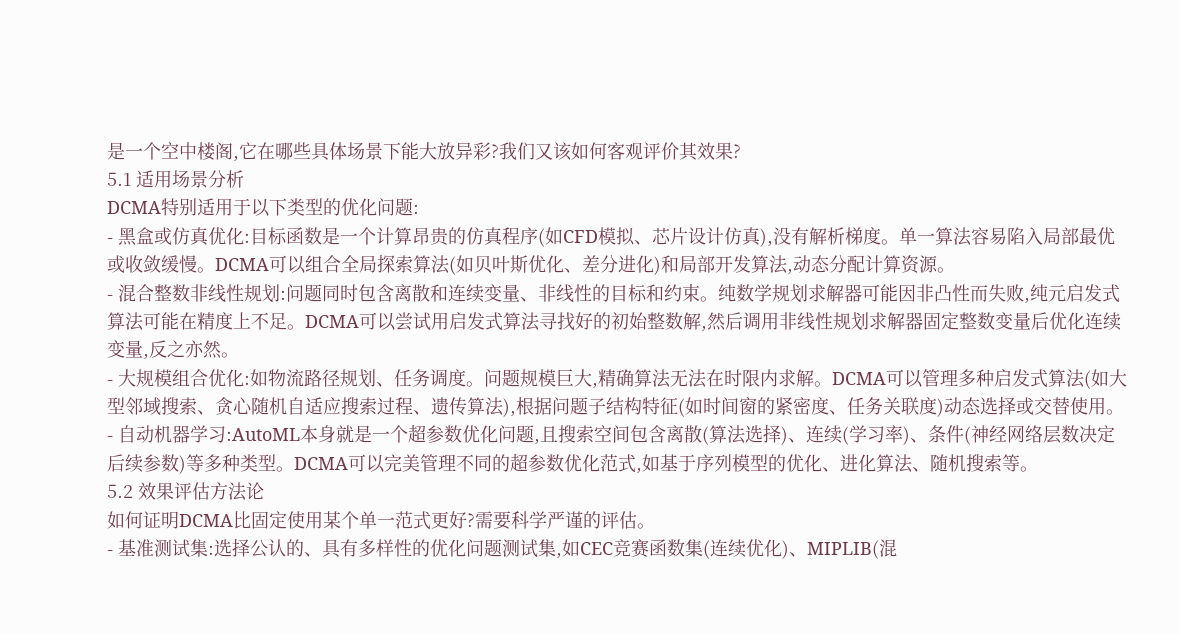是一个空中楼阁,它在哪些具体场景下能大放异彩?我们又该如何客观评价其效果?
5.1 适用场景分析
DCMA特别适用于以下类型的优化问题:
- 黑盒或仿真优化:目标函数是一个计算昂贵的仿真程序(如CFD模拟、芯片设计仿真),没有解析梯度。单一算法容易陷入局部最优或收敛缓慢。DCMA可以组合全局探索算法(如贝叶斯优化、差分进化)和局部开发算法,动态分配计算资源。
- 混合整数非线性规划:问题同时包含离散和连续变量、非线性的目标和约束。纯数学规划求解器可能因非凸性而失败,纯元启发式算法可能在精度上不足。DCMA可以尝试用启发式算法寻找好的初始整数解,然后调用非线性规划求解器固定整数变量后优化连续变量,反之亦然。
- 大规模组合优化:如物流路径规划、任务调度。问题规模巨大,精确算法无法在时限内求解。DCMA可以管理多种启发式算法(如大型邻域搜索、贪心随机自适应搜索过程、遗传算法),根据问题子结构特征(如时间窗的紧密度、任务关联度)动态选择或交替使用。
- 自动机器学习:AutoML本身就是一个超参数优化问题,且搜索空间包含离散(算法选择)、连续(学习率)、条件(神经网络层数决定后续参数)等多种类型。DCMA可以完美管理不同的超参数优化范式,如基于序列模型的优化、进化算法、随机搜索等。
5.2 效果评估方法论
如何证明DCMA比固定使用某个单一范式更好?需要科学严谨的评估。
- 基准测试集:选择公认的、具有多样性的优化问题测试集,如CEC竞赛函数集(连续优化)、MIPLIB(混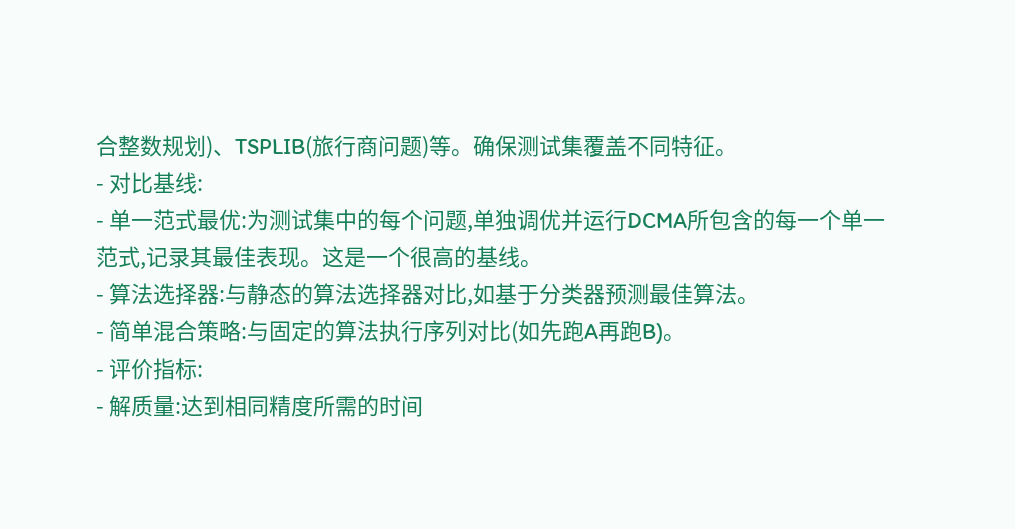合整数规划)、TSPLIB(旅行商问题)等。确保测试集覆盖不同特征。
- 对比基线:
- 单一范式最优:为测试集中的每个问题,单独调优并运行DCMA所包含的每一个单一范式,记录其最佳表现。这是一个很高的基线。
- 算法选择器:与静态的算法选择器对比,如基于分类器预测最佳算法。
- 简单混合策略:与固定的算法执行序列对比(如先跑A再跑B)。
- 评价指标:
- 解质量:达到相同精度所需的时间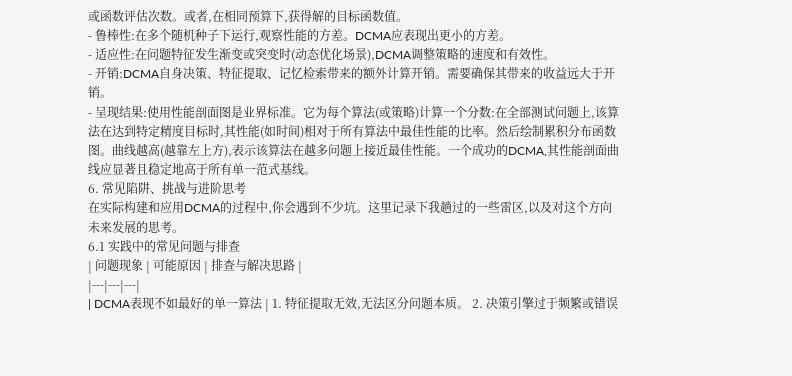或函数评估次数。或者,在相同预算下,获得解的目标函数值。
- 鲁棒性:在多个随机种子下运行,观察性能的方差。DCMA应表现出更小的方差。
- 适应性:在问题特征发生渐变或突变时(动态优化场景),DCMA调整策略的速度和有效性。
- 开销:DCMA自身决策、特征提取、记忆检索带来的额外计算开销。需要确保其带来的收益远大于开销。
- 呈现结果:使用性能剖面图是业界标准。它为每个算法(或策略)计算一个分数:在全部测试问题上,该算法在达到特定精度目标时,其性能(如时间)相对于所有算法中最佳性能的比率。然后绘制累积分布函数图。曲线越高(越靠左上方),表示该算法在越多问题上接近最佳性能。一个成功的DCMA,其性能剖面曲线应显著且稳定地高于所有单一范式基线。
6. 常见陷阱、挑战与进阶思考
在实际构建和应用DCMA的过程中,你会遇到不少坑。这里记录下我趟过的一些雷区,以及对这个方向未来发展的思考。
6.1 实践中的常见问题与排查
| 问题现象 | 可能原因 | 排查与解决思路 |
|---|---|---|
| DCMA表现不如最好的单一算法 | 1. 特征提取无效,无法区分问题本质。 2. 决策引擎过于频繁或错误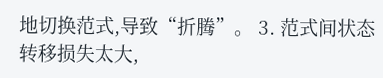地切换范式,导致“折腾”。 3. 范式间状态转移损失太大,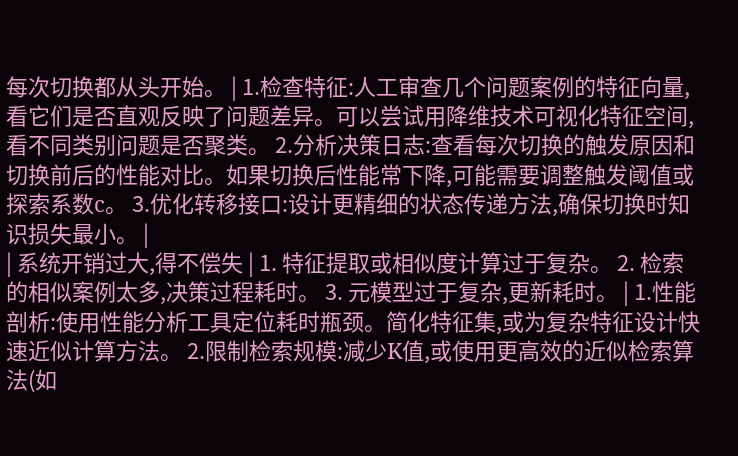每次切换都从头开始。 | 1.检查特征:人工审查几个问题案例的特征向量,看它们是否直观反映了问题差异。可以尝试用降维技术可视化特征空间,看不同类别问题是否聚类。 2.分析决策日志:查看每次切换的触发原因和切换前后的性能对比。如果切换后性能常下降,可能需要调整触发阈值或探索系数c。 3.优化转移接口:设计更精细的状态传递方法,确保切换时知识损失最小。 |
| 系统开销过大,得不偿失 | 1. 特征提取或相似度计算过于复杂。 2. 检索的相似案例太多,决策过程耗时。 3. 元模型过于复杂,更新耗时。 | 1.性能剖析:使用性能分析工具定位耗时瓶颈。简化特征集,或为复杂特征设计快速近似计算方法。 2.限制检索规模:减少K值,或使用更高效的近似检索算法(如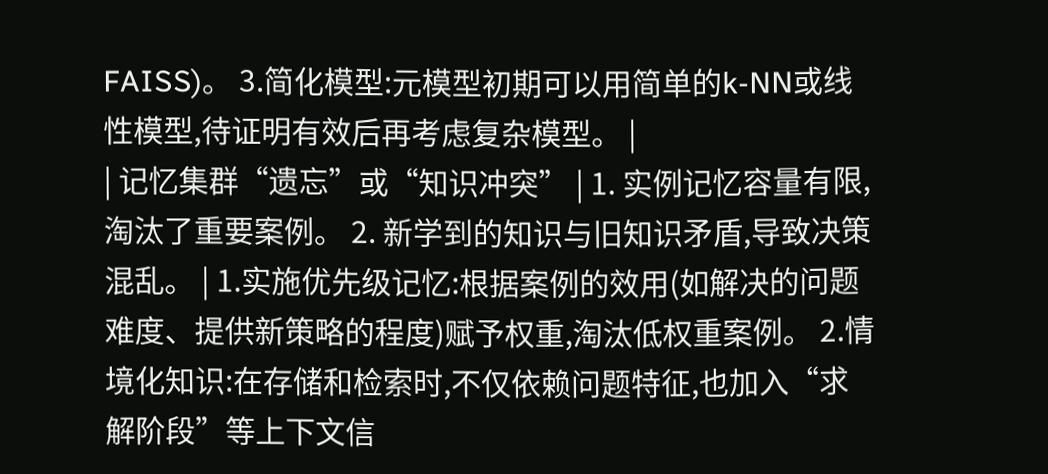FAISS)。 3.简化模型:元模型初期可以用简单的k-NN或线性模型,待证明有效后再考虑复杂模型。 |
| 记忆集群“遗忘”或“知识冲突” | 1. 实例记忆容量有限,淘汰了重要案例。 2. 新学到的知识与旧知识矛盾,导致决策混乱。 | 1.实施优先级记忆:根据案例的效用(如解决的问题难度、提供新策略的程度)赋予权重,淘汰低权重案例。 2.情境化知识:在存储和检索时,不仅依赖问题特征,也加入“求解阶段”等上下文信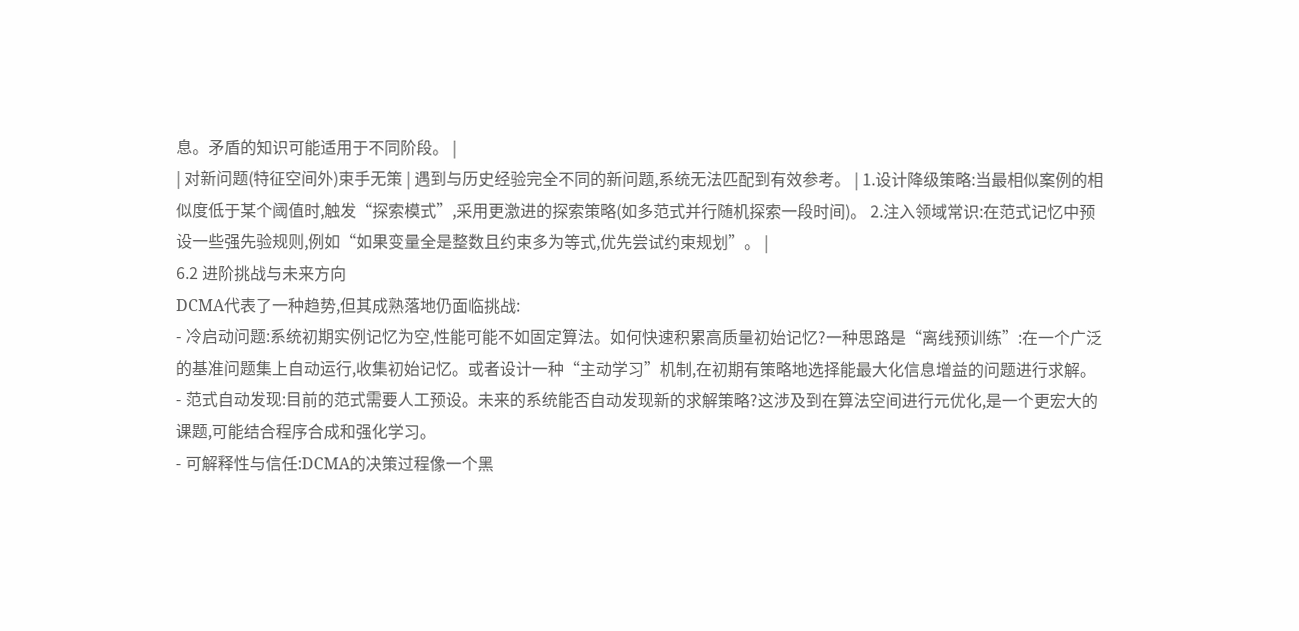息。矛盾的知识可能适用于不同阶段。 |
| 对新问题(特征空间外)束手无策 | 遇到与历史经验完全不同的新问题,系统无法匹配到有效参考。 | 1.设计降级策略:当最相似案例的相似度低于某个阈值时,触发“探索模式”,采用更激进的探索策略(如多范式并行随机探索一段时间)。 2.注入领域常识:在范式记忆中预设一些强先验规则,例如“如果变量全是整数且约束多为等式,优先尝试约束规划”。 |
6.2 进阶挑战与未来方向
DCMA代表了一种趋势,但其成熟落地仍面临挑战:
- 冷启动问题:系统初期实例记忆为空,性能可能不如固定算法。如何快速积累高质量初始记忆?一种思路是“离线预训练”:在一个广泛的基准问题集上自动运行,收集初始记忆。或者设计一种“主动学习”机制,在初期有策略地选择能最大化信息增益的问题进行求解。
- 范式自动发现:目前的范式需要人工预设。未来的系统能否自动发现新的求解策略?这涉及到在算法空间进行元优化,是一个更宏大的课题,可能结合程序合成和强化学习。
- 可解释性与信任:DCMA的决策过程像一个黑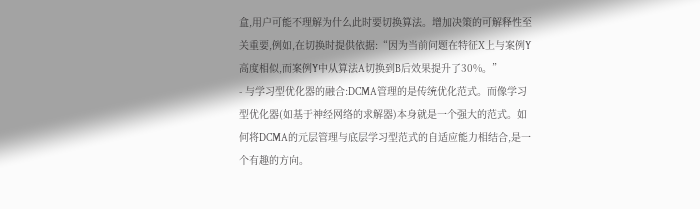盒,用户可能不理解为什么此时要切换算法。增加决策的可解释性至关重要,例如,在切换时提供依据:“因为当前问题在特征X上与案例Y高度相似,而案例Y中从算法A切换到B后效果提升了30%。”
- 与学习型优化器的融合:DCMA管理的是传统优化范式。而像学习型优化器(如基于神经网络的求解器)本身就是一个强大的范式。如何将DCMA的元层管理与底层学习型范式的自适应能力相结合,是一个有趣的方向。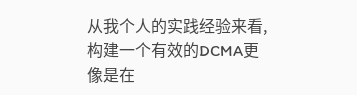从我个人的实践经验来看,构建一个有效的DCMA更像是在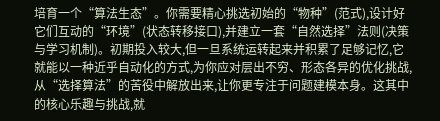培育一个“算法生态”。你需要精心挑选初始的“物种”(范式),设计好它们互动的“环境”(状态转移接口),并建立一套“自然选择”法则(决策与学习机制)。初期投入较大,但一旦系统运转起来并积累了足够记忆,它就能以一种近乎自动化的方式,为你应对层出不穷、形态各异的优化挑战,从“选择算法”的苦役中解放出来,让你更专注于问题建模本身。这其中的核心乐趣与挑战,就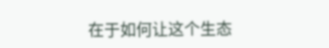在于如何让这个生态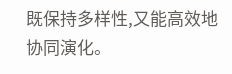既保持多样性,又能高效地协同演化。